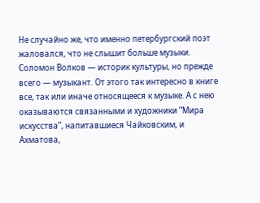Не случайно же, что именно петербургский поэт жаловался, что не слышит больше музыки. Соломон Волков — историк культуры, но прежде всего — музыкант. От этого так интересно в книге все, так или иначе относящееся к музыке. А с нею оказываются связанными и художники “Мира искусства”, напитавшиеся Чайковским, и Ахматова,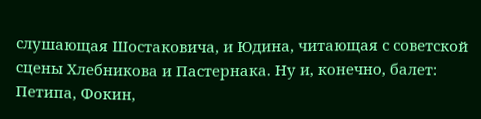слушающая Шостаковича, и Юдина, читающая с советской сцены Хлебникова и Пастернака. Ну и, конечно, балет: Петипа, Фокин,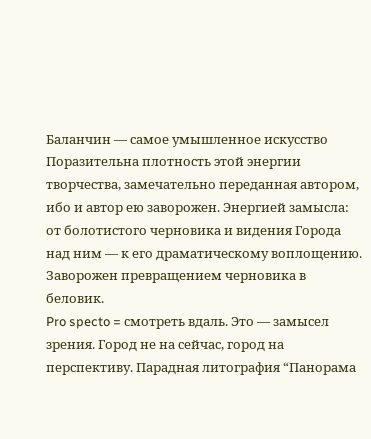Баланчин — самое умышленное искусство
Поразительна плотность этой энергии творчества, замечательно переданная автором, ибо и автор ею заворожен. Энергией замысла: от болотистого черновика и видения Города над ним — к его драматическому воплощению. Заворожен превращением черновика в беловик.
Pro specto = смотреть вдаль. Это — замысел зрения. Город не на сейчас, город на перспективу. Парадная литография “Панорама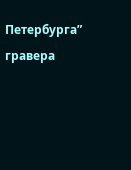Петербурга” гравера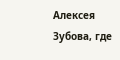Алексея Зубова, где